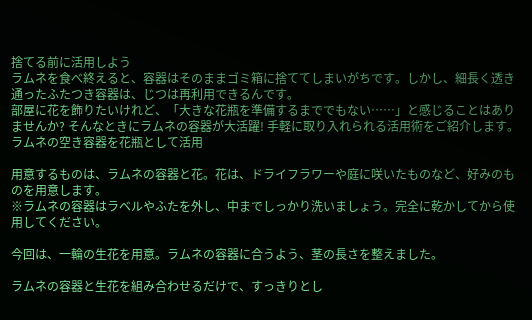捨てる前に活用しよう
ラムネを食べ終えると、容器はそのままゴミ箱に捨ててしまいがちです。しかし、細長く透き通ったふたつき容器は、じつは再利用できるんです。
部屋に花を飾りたいけれど、「大きな花瓶を準備するまででもない……」と感じることはありませんか? そんなときにラムネの容器が大活躍! 手軽に取り入れられる活用術をご紹介します。
ラムネの空き容器を花瓶として活用

用意するものは、ラムネの容器と花。花は、ドライフラワーや庭に咲いたものなど、好みのものを用意します。
※ラムネの容器はラベルやふたを外し、中までしっかり洗いましょう。完全に乾かしてから使用してください。

今回は、一輪の生花を用意。ラムネの容器に合うよう、茎の長さを整えました。

ラムネの容器と生花を組み合わせるだけで、すっきりとし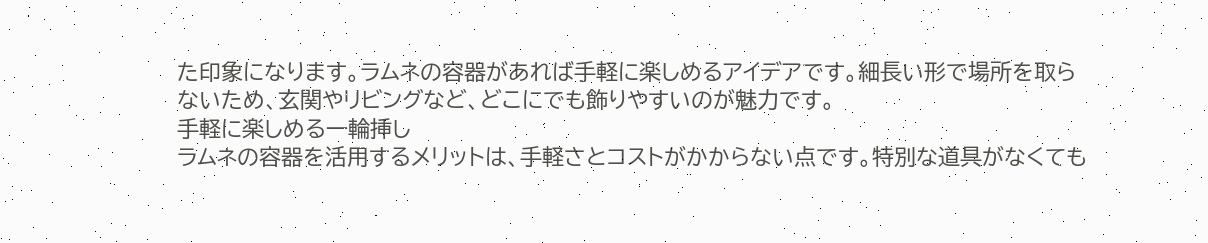た印象になります。ラムネの容器があれば手軽に楽しめるアイデアです。細長い形で場所を取らないため、玄関やリビングなど、どこにでも飾りやすいのが魅力です。
手軽に楽しめる一輪挿し
ラムネの容器を活用するメリットは、手軽さとコストがかからない点です。特別な道具がなくても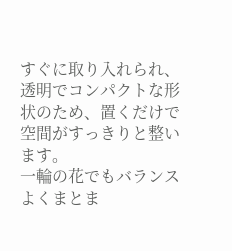すぐに取り入れられ、透明でコンパクトな形状のため、置くだけで空間がすっきりと整います。
一輪の花でもバランスよくまとま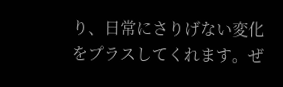り、日常にさりげない変化をプラスしてくれます。ぜ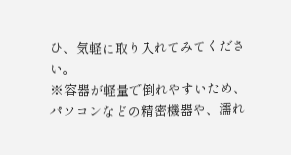ひ、気軽に取り入れてみてください。
※容器が軽量で倒れやすいため、パソコンなどの精密機器や、濡れ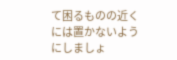て困るものの近くには置かないようにしましょ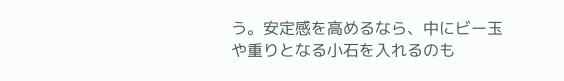う。安定感を高めるなら、中にビー玉や重りとなる小石を入れるのも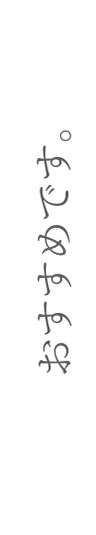おすすめです。